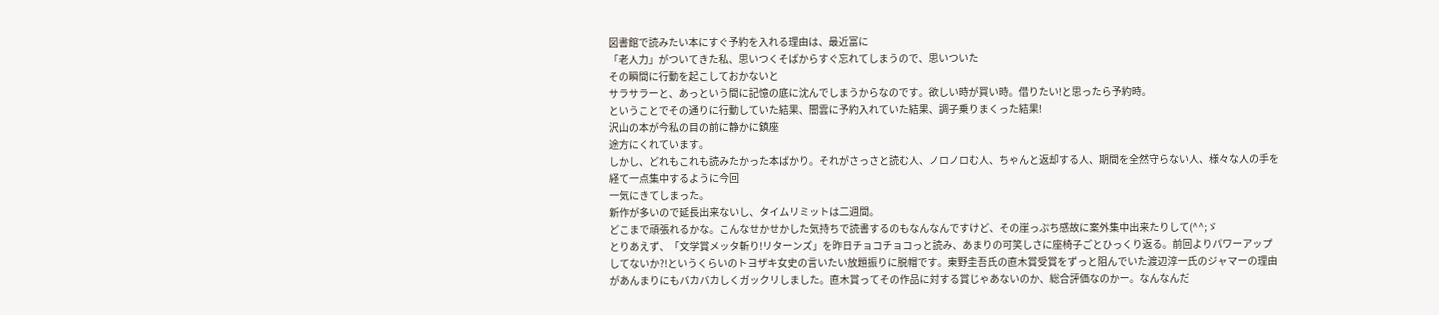図書館で読みたい本にすぐ予約を入れる理由は、最近富に
「老人力」がついてきた私、思いつくそばからすぐ忘れてしまうので、思いついた
その瞬間に行動を起こしておかないと
サラサラーと、あっという間に記憶の底に沈んでしまうからなのです。欲しい時が買い時。借りたい!と思ったら予約時。
ということでその通りに行動していた結果、闇雲に予約入れていた結果、調子乗りまくった結果!
沢山の本が今私の目の前に静かに鎮座
途方にくれています。
しかし、どれもこれも読みたかった本ばかり。それがさっさと読む人、ノロノロむ人、ちゃんと返却する人、期間を全然守らない人、様々な人の手を経て一点集中するように今回
一気にきてしまった。
新作が多いので延長出来ないし、タイムリミットは二週間。
どこまで頑張れるかな。こんなせかせかした気持ちで読書するのもなんなんですけど、その崖っぷち感故に案外集中出来たりして(^^;ゞ
とりあえず、「文学賞メッタ斬り!リターンズ」を昨日チョコチョコっと読み、あまりの可笑しさに座椅子ごとひっくり返る。前回よりパワーアップしてないか?!というくらいのトヨザキ女史の言いたい放題振りに脱帽です。東野圭吾氏の直木賞受賞をずっと阻んでいた渡辺淳一氏のジャマーの理由があんまりにもバカバカしくガックリしました。直木賞ってその作品に対する賞じゃあないのか、総合評価なのかー。なんなんだ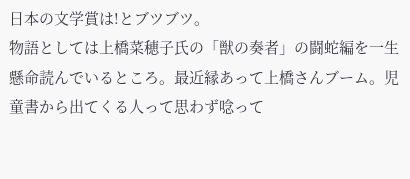日本の文学賞は!とブツブツ。
物語としては上橋菜穂子氏の「獣の奏者」の闘蛇編を一生懸命読んでいるところ。最近縁あって上橋さんブーム。児童書から出てくる人って思わず唸って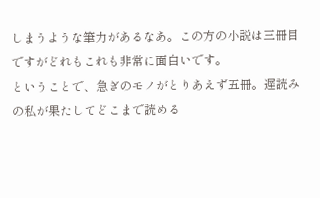しまうような筆力があるなあ。この方の小説は三冊目ですがどれもこれも非常に面白いです。
ということで、急ぎのモノがとりあえず五冊。遅読みの私が果たしてどこまで読める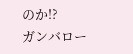のか!?
ガンバロー